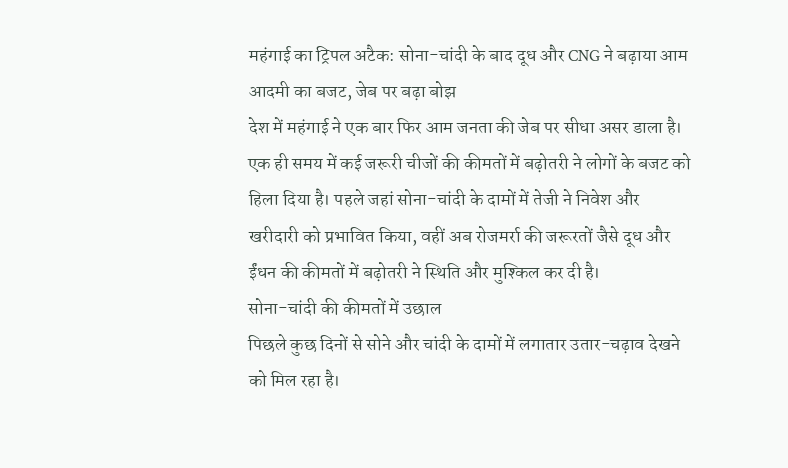महंगाई का ट्रिपल अटैक: सोना-चांदी के बाद दूध और CNG ने बढ़ाया आम आदमी का बजट, जेब पर बढ़ा बोझ
देश में महंगाई ने एक बार फिर आम जनता की जेब पर सीधा असर डाला है। एक ही समय में कई जरूरी चीजों की कीमतों में बढ़ोतरी ने लोगों के बजट को हिला दिया है। पहले जहां सोना-चांदी के दामों में तेजी ने निवेश और खरीदारी को प्रभावित किया, वहीं अब रोजमर्रा की जरूरतों जैसे दूध और ईंधन की कीमतों में बढ़ोतरी ने स्थिति और मुश्किल कर दी है।
सोना-चांदी की कीमतों में उछाल
पिछले कुछ दिनों से सोने और चांदी के दामों में लगातार उतार-चढ़ाव देखने को मिल रहा है।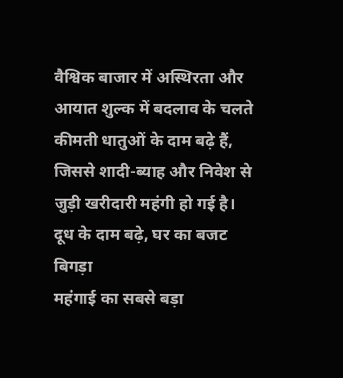वैश्विक बाजार में अस्थिरता और आयात शुल्क में बदलाव के चलते कीमती धातुओं के दाम बढ़े हैं, जिससे शादी-ब्याह और निवेश से जुड़ी खरीदारी महंगी हो गई है।
दूध के दाम बढ़े, घर का बजट बिगड़ा
महंगाई का सबसे बड़ा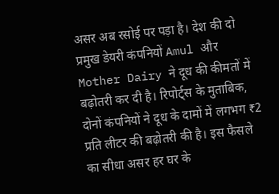असर अब रसोई पर पड़ा है। देश की दो प्रमुख डेयरी कंपनियों Amul और Mother Dairy ने दूध की कीमतों में बढ़ोतरी कर दी है। रिपोर्ट्स के मुताबिक, दोनों कंपनियों ने दूध के दामों में लगभग ₹2 प्रति लीटर की बढ़ोतरी की है। इस फैसले का सीधा असर हर घर के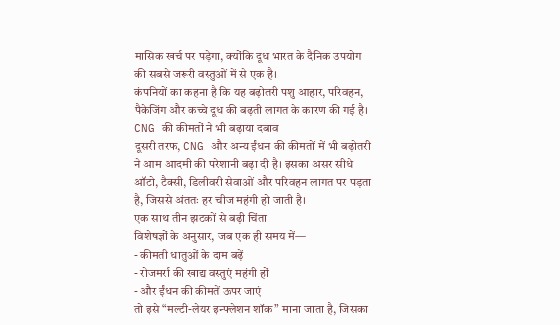मासिक खर्च पर पड़ेगा, क्योंकि दूध भारत के दैनिक उपयोग की सबसे जरूरी वस्तुओं में से एक है।
कंपनियों का कहना है कि यह बढ़ोतरी पशु आहार, परिवहन, पैकेजिंग और कच्चे दूध की बढ़ती लागत के कारण की गई है।
CNG की कीमतों ने भी बढ़ाया दबाव
दूसरी तरफ, CNG और अन्य ईंधन की कीमतों में भी बढ़ोतरी ने आम आदमी की परेशानी बढ़ा दी है। इसका असर सीधे ऑटो, टैक्सी, डिलीवरी सेवाओं और परिवहन लागत पर पड़ता है, जिससे अंततः हर चीज महंगी हो जाती है।
एक साथ तीन झटकों से बढ़ी चिंता
विशेषज्ञों के अनुसार, जब एक ही समय में—
- कीमती धातुओं के दाम बढ़ें
- रोजमर्रा की खाद्य वस्तुएं महंगी हों
- और ईंधन की कीमतें ऊपर जाएं
तो इसे “मल्टी-लेयर इन्फ्लेशन शॉक” माना जाता है, जिसका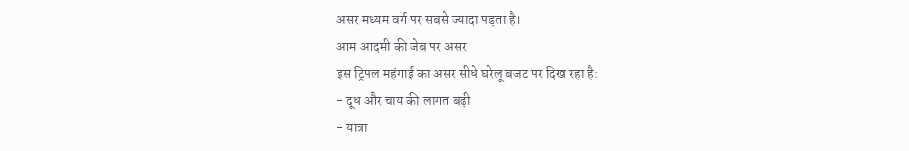असर मध्यम वर्ग पर सबसे ज्यादा पड़ता है।
आम आदमी की जेब पर असर
इस ट्रिपल महंगाई का असर सीधे घरेलू बजट पर दिख रहा है:
- दूध और चाय की लागत बढ़ी
- यात्रा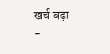खर्च बढ़ा
-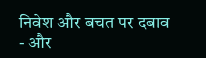निवेश और बचत पर दबाव
- और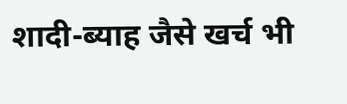शादी-ब्याह जैसे खर्च भी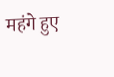महंगे हुए